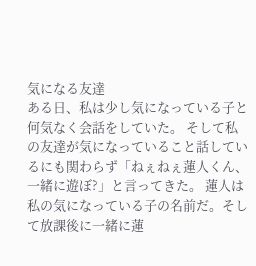気になる友達
ある日、私は少し気になっている子と何気なく会話をしていた。 そして私の友達が気になっていること話しているにも関わらず「ねぇねぇ蓮人くん、一緒に遊ぼ?」と言ってきた。 蓮人は私の気になっている子の名前だ。そして放課後に一緒に蓮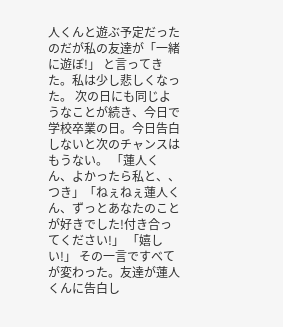人くんと遊ぶ予定だったのだが私の友達が「一緒に遊ぼ!」 と言ってきた。私は少し悲しくなった。 次の日にも同じようなことが続き、今日で学校卒業の日。今日告白しないと次のチャンスはもうない。 「蓮人くん、よかったら私と、、つき」「ねぇねぇ蓮人くん、ずっとあなたのことが好きでした!付き合ってください!」 「嬉しい!」 その一言ですべてが変わった。友達が蓮人くんに告白し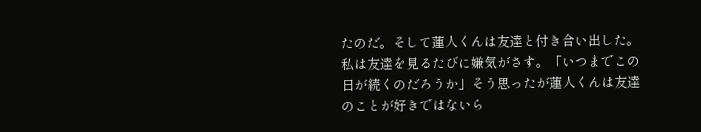たのだ。そして蓮人くんは友達と付き合い出した。 私は友達を見るたびに嫌気がさす。「いつまでこの日が続くのだろうか」そう思ったが蓮人くんは友達のことが好きではないら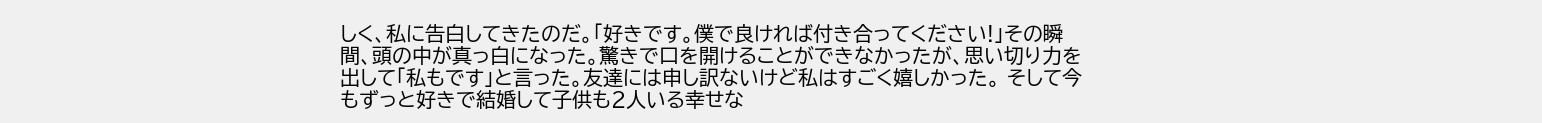しく、私に告白してきたのだ。「好きです。僕で良ければ付き合ってください!」その瞬間、頭の中が真っ白になった。驚きで口を開けることができなかったが、思い切り力を出して「私もです」と言った。友達には申し訳ないけど私はすごく嬉しかった。 そして今もずっと好きで結婚して子供も2人いる幸せな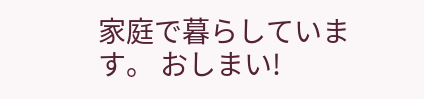家庭で暮らしています。 おしまい!